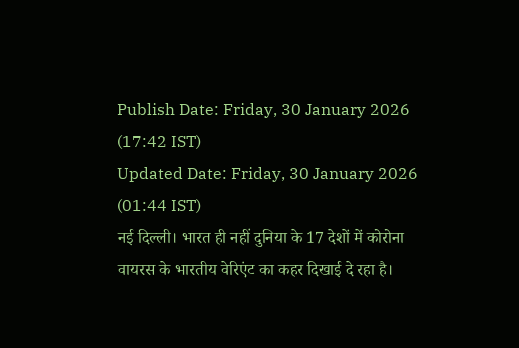Publish Date: Friday, 30 January 2026 (17:42 IST)
Updated Date: Friday, 30 January 2026 (01:44 IST)
नई दिल्ली। भारत ही नहीं दुनिया के 17 देशों में कोरोना वायरस के भारतीय वेरिएंट का कहर दिखाई दे रहा है।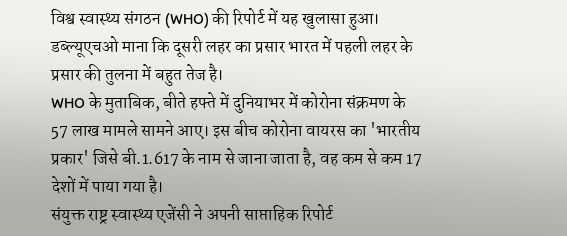विश्व स्वास्थ्य संगठन (WHO) की रिपोर्ट में यह खुलासा हुआ। डब्ल्यूएचओ माना कि दूसरी लहर का प्रसार भारत में पहली लहर के प्रसार की तुलना में बहुत तेज है।
WHO के मुताबिक, बीते हफ्ते में दुनियाभर में कोरोना संक्रमण के 57 लाख मामले सामने आए। इस बीच कोरोना वायरस का 'भारतीय प्रकार' जिसे बी.1.617 के नाम से जाना जाता है, वह कम से कम 17 देशों में पाया गया है।
संयुक्त राष्ट्र स्वास्थ्य एजेंसी ने अपनी साप्ताहिक रिपोर्ट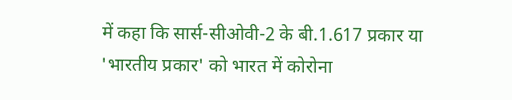में कहा कि सार्स-सीओवी-2 के बी.1.617 प्रकार या 'भारतीय प्रकार' को भारत में कोरोना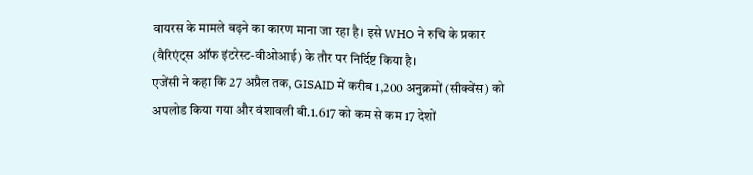वायरस के मामले बढ़ने का कारण माना जा रहा है। इसे WHO ने रुचि के प्रकार (वैरिएंट्स ऑफ इंटरेस्ट-वीओआई) के तौर पर निर्दिष्ट किया है।
एजेंसी ने कहा कि 27 अप्रैल तक, GISAID में करीब 1,200 अनुक्रमों (सीक्वेंस) को अपलोड किया गया और वंशावली बी.1.617 को कम से कम 17 देशों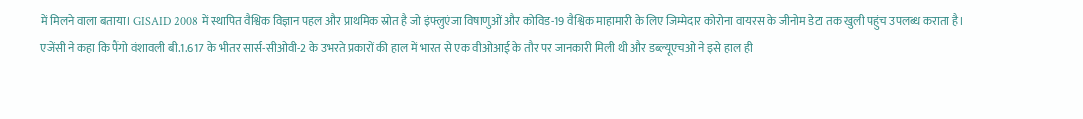में मिलने वाला बताया। GISAID 2008 में स्थापित वैश्विक विज्ञान पहल और प्राथमिक स्रोत है जो इंफ्लुएंजा विषाणुओं और कोविड-19 वैश्विक माहामारी के लिए जिम्मेदार कोरोना वायरस के जीनोम डेटा तक खुली पहुंच उपलब्ध कराता है।
एजेंसी ने कहा कि पैंगो वंशावली बी.1.617 के भीतर सार्स-सीओवी-2 के उभरते प्रकारों की हाल में भारत से एक वीओआई के तौर पर जानकारी मिली थी और डब्ल्यूएचओ ने इसे हाल ही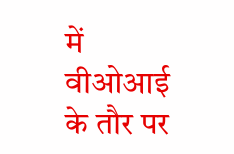में वीओआई के तौर पर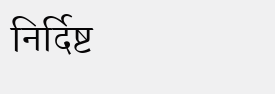निर्दिष्ट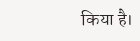किया है।